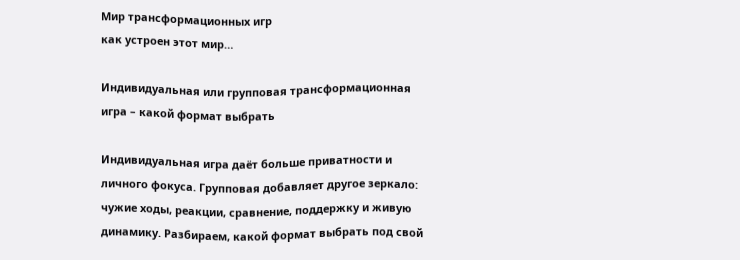Мир трансформационных игр
как устроен этот мир…

Индивидуальная или групповая трансформационная игра – какой формат выбрать

Индивидуальная игра даёт больше приватности и личного фокуса. Групповая добавляет другое зеркало: чужие ходы, реакции, сравнение, поддержку и живую динамику. Разбираем, какой формат выбрать под свой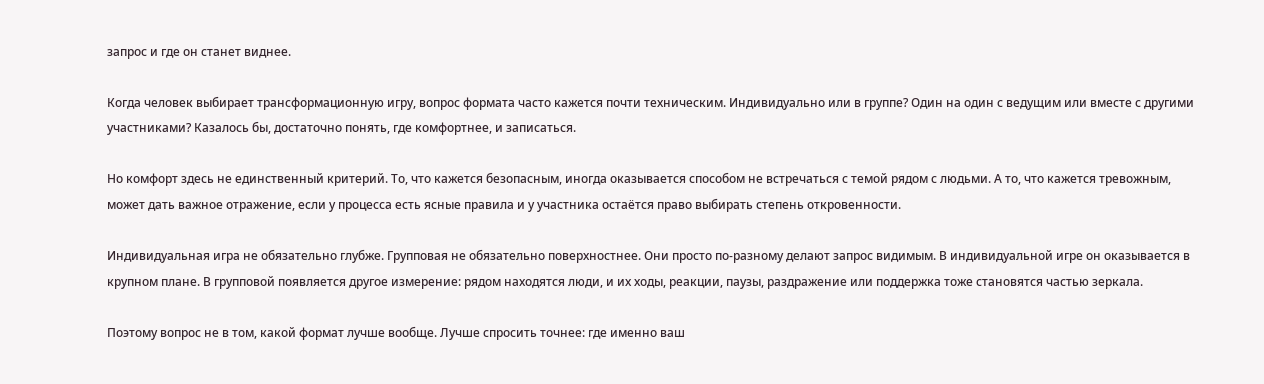запрос и где он станет виднее.

Когда человек выбирает трансформационную игру, вопрос формата часто кажется почти техническим. Индивидуально или в группе? Один на один с ведущим или вместе с другими участниками? Казалось бы, достаточно понять, где комфортнее, и записаться.

Но комфорт здесь не единственный критерий. То, что кажется безопасным, иногда оказывается способом не встречаться с темой рядом с людьми. А то, что кажется тревожным, может дать важное отражение, если у процесса есть ясные правила и у участника остаётся право выбирать степень откровенности.

Индивидуальная игра не обязательно глубже. Групповая не обязательно поверхностнее. Они просто по-разному делают запрос видимым. В индивидуальной игре он оказывается в крупном плане. В групповой появляется другое измерение: рядом находятся люди, и их ходы, реакции, паузы, раздражение или поддержка тоже становятся частью зеркала.

Поэтому вопрос не в том, какой формат лучше вообще. Лучше спросить точнее: где именно ваш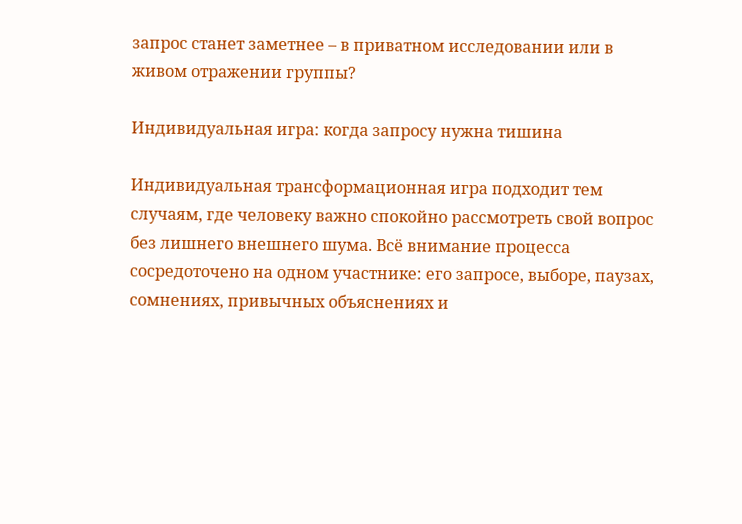запрос станет заметнее – в приватном исследовании или в живом отражении группы?

Индивидуальная игра: когда запросу нужна тишина

Индивидуальная трансформационная игра подходит тем случаям, где человеку важно спокойно рассмотреть свой вопрос без лишнего внешнего шума. Всё внимание процесса сосредоточено на одном участнике: его запросе, выборе, паузах, сомнениях, привычных объяснениях и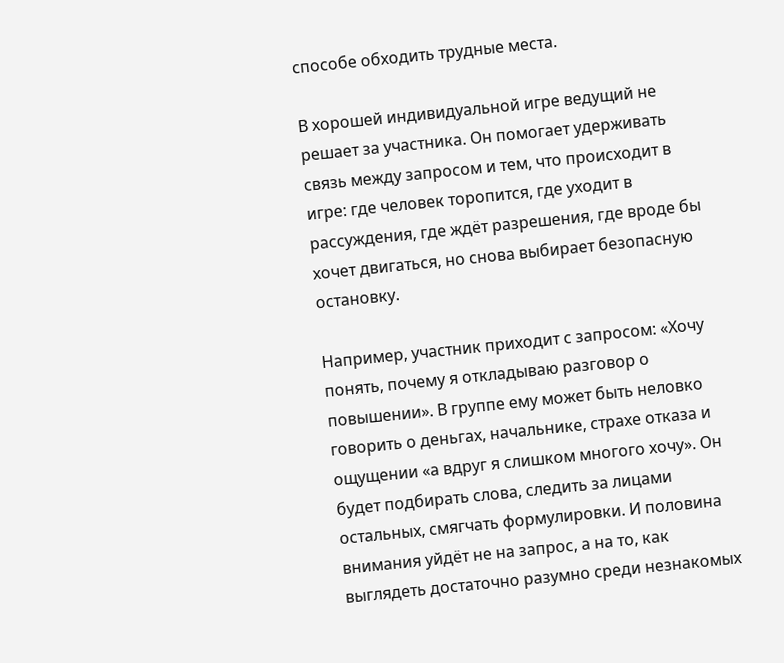способе обходить трудные места.

В хорошей индивидуальной игре ведущий не решает за участника. Он помогает удерживать связь между запросом и тем, что происходит в игре: где человек торопится, где уходит в рассуждения, где ждёт разрешения, где вроде бы хочет двигаться, но снова выбирает безопасную остановку.

Например, участник приходит с запросом: «Хочу понять, почему я откладываю разговор о повышении». В группе ему может быть неловко говорить о деньгах, начальнике, страхе отказа и ощущении «а вдруг я слишком многого хочу». Он будет подбирать слова, следить за лицами остальных, смягчать формулировки. И половина внимания уйдёт не на запрос, а на то, как выглядеть достаточно разумно среди незнакомых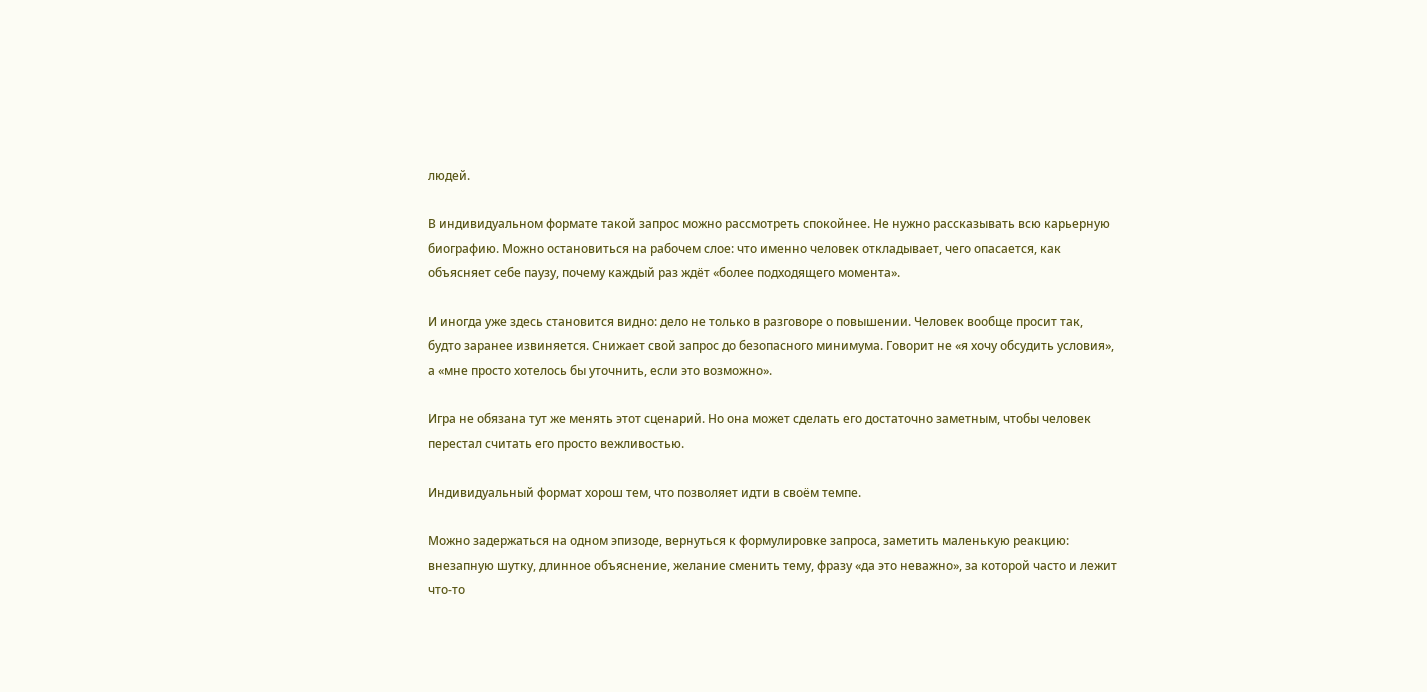людей.

В индивидуальном формате такой запрос можно рассмотреть спокойнее. Не нужно рассказывать всю карьерную биографию. Можно остановиться на рабочем слое: что именно человек откладывает, чего опасается, как объясняет себе паузу, почему каждый раз ждёт «более подходящего момента».

И иногда уже здесь становится видно: дело не только в разговоре о повышении. Человек вообще просит так, будто заранее извиняется. Снижает свой запрос до безопасного минимума. Говорит не «я хочу обсудить условия», а «мне просто хотелось бы уточнить, если это возможно».

Игра не обязана тут же менять этот сценарий. Но она может сделать его достаточно заметным, чтобы человек перестал считать его просто вежливостью.

Индивидуальный формат хорош тем, что позволяет идти в своём темпе.

Можно задержаться на одном эпизоде, вернуться к формулировке запроса, заметить маленькую реакцию: внезапную шутку, длинное объяснение, желание сменить тему, фразу «да это неважно», за которой часто и лежит что-то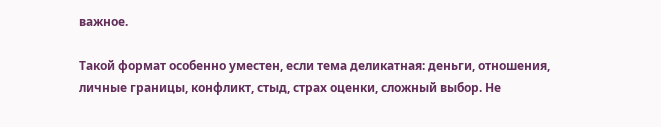важное.

Такой формат особенно уместен, если тема деликатная: деньги, отношения, личные границы, конфликт, стыд, страх оценки, сложный выбор. Не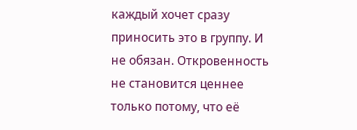каждый хочет сразу приносить это в группу. И не обязан. Откровенность не становится ценнее только потому, что её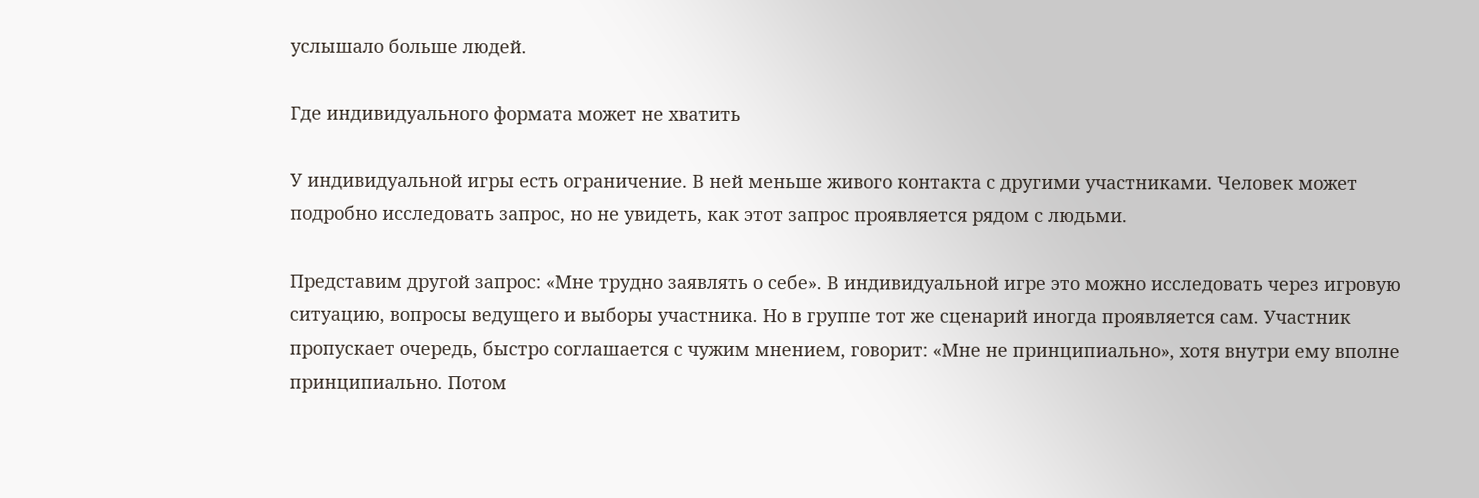услышало больше людей.

Где индивидуального формата может не хватить

У индивидуальной игры есть ограничение. В ней меньше живого контакта с другими участниками. Человек может подробно исследовать запрос, но не увидеть, как этот запрос проявляется рядом с людьми.

Представим другой запрос: «Мне трудно заявлять о себе». В индивидуальной игре это можно исследовать через игровую ситуацию, вопросы ведущего и выборы участника. Но в группе тот же сценарий иногда проявляется сам. Участник пропускает очередь, быстро соглашается с чужим мнением, говорит: «Мне не принципиально», хотя внутри ему вполне принципиально. Потом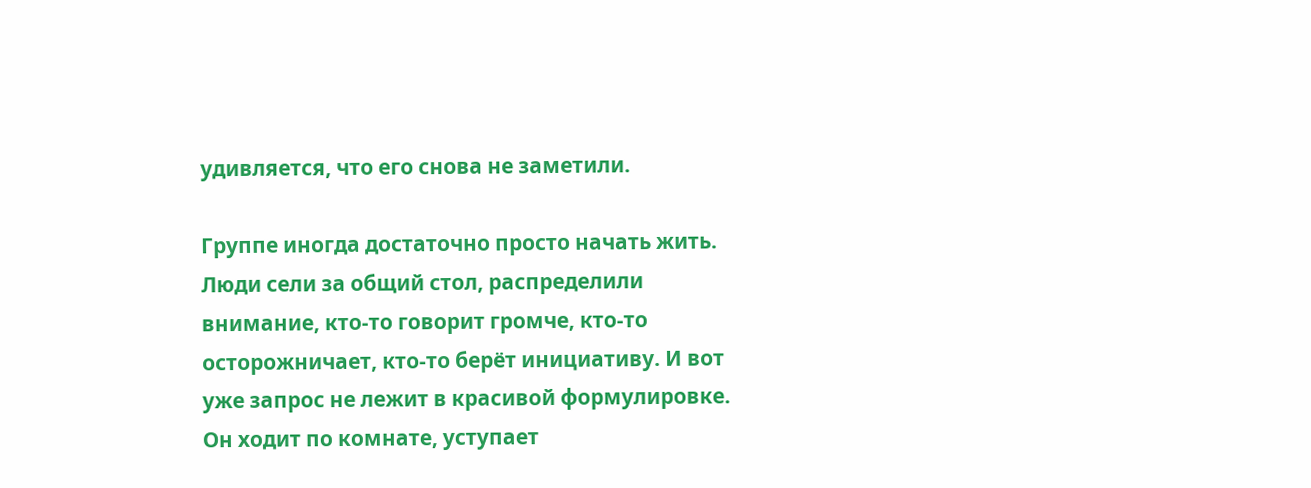удивляется, что его снова не заметили.

Группе иногда достаточно просто начать жить. Люди сели за общий стол, распределили внимание, кто-то говорит громче, кто-то осторожничает, кто-то берёт инициативу. И вот уже запрос не лежит в красивой формулировке. Он ходит по комнате, уступает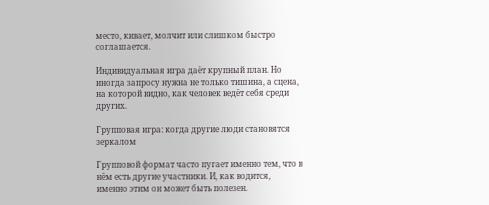место, кивает, молчит или слишком быстро соглашается.

Индивидуальная игра даёт крупный план. Но иногда запросу нужна не только тишина, а сцена, на которой видно, как человек ведёт себя среди других.

Групповая игра: когда другие люди становятся зеркалом

Групповой формат часто пугает именно тем, что в нём есть другие участники. И, как водится, именно этим он может быть полезен.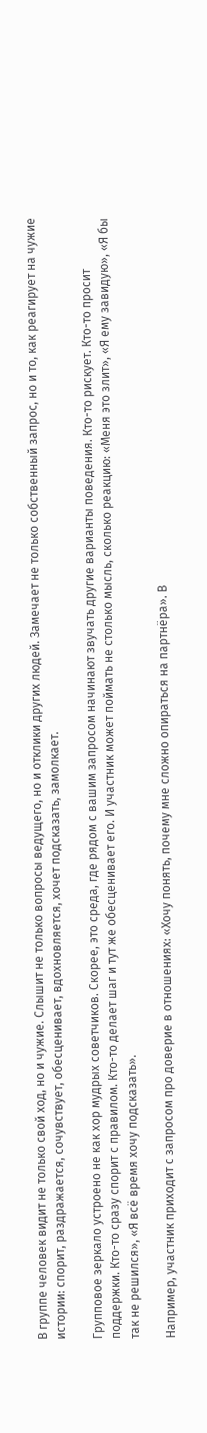В группе человек видит не только свой ход, но и чужие. Слышит не только вопросы ведущего, но и отклики других людей. Замечает не только собственный запрос, но и то, как реагирует на чужие истории: спорит, раздражается, сочувствует, обесценивает, вдохновляется, хочет подсказать, замолкает.

Групповое зеркало устроено не как хор мудрых советчиков. Скорее, это среда, где рядом с вашим запросом начинают звучать другие варианты поведения. Кто-то рискует. Кто-то просит поддержки. Кто-то сразу спорит с правилом. Кто-то делает шаг и тут же обесценивает его. И участник может поймать не столько мысль, сколько реакцию: «Меня это злит», «Я ему завидую», «Я бы так не решился», «Я всё время хочу подсказать».

Например, участник приходит с запросом про доверие в отношениях: «Хочу понять, почему мне сложно опираться на партнёра». В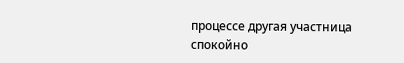процессе другая участница спокойно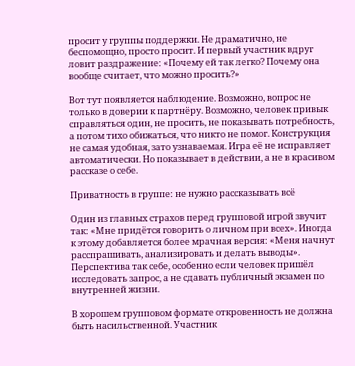просит у группы поддержки. Не драматично, не беспомощно, просто просит. И первый участник вдруг ловит раздражение: «Почему ей так легко? Почему она вообще считает, что можно просить?»

Вот тут появляется наблюдение. Возможно, вопрос не только в доверии к партнёру. Возможно, человек привык справляться один, не просить, не показывать потребность, а потом тихо обижаться, что никто не помог. Конструкция не самая удобная, зато узнаваемая. Игра её не исправляет автоматически. Но показывает в действии, а не в красивом рассказе о себе.

Приватность в группе: не нужно рассказывать всё

Один из главных страхов перед групповой игрой звучит так: «Мне придётся говорить о личном при всех». Иногда к этому добавляется более мрачная версия: «Меня начнут расспрашивать, анализировать и делать выводы». Перспектива так себе, особенно если человек пришёл исследовать запрос, а не сдавать публичный экзамен по внутренней жизни.

В хорошем групповом формате откровенность не должна быть насильственной. Участник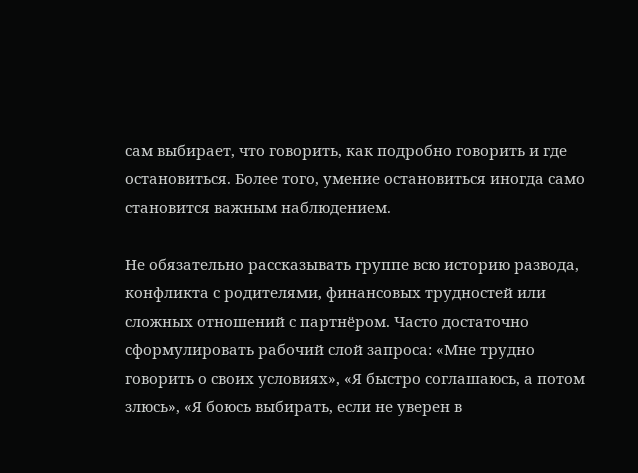сам выбирает, что говорить, как подробно говорить и где остановиться. Более того, умение остановиться иногда само становится важным наблюдением.

Не обязательно рассказывать группе всю историю развода, конфликта с родителями, финансовых трудностей или сложных отношений с партнёром. Часто достаточно сформулировать рабочий слой запроса: «Мне трудно говорить о своих условиях», «Я быстро соглашаюсь, а потом злюсь», «Я боюсь выбирать, если не уверен в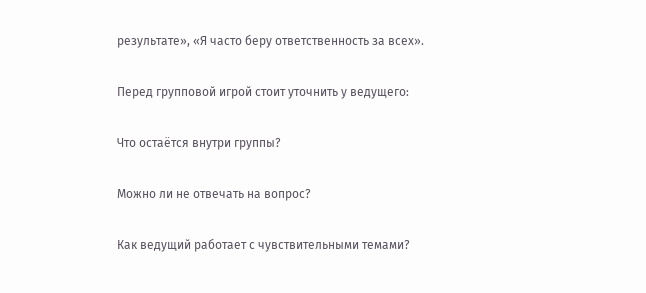результате», «Я часто беру ответственность за всех».

Перед групповой игрой стоит уточнить у ведущего:

Что остаётся внутри группы?

Можно ли не отвечать на вопрос?

Как ведущий работает с чувствительными темами?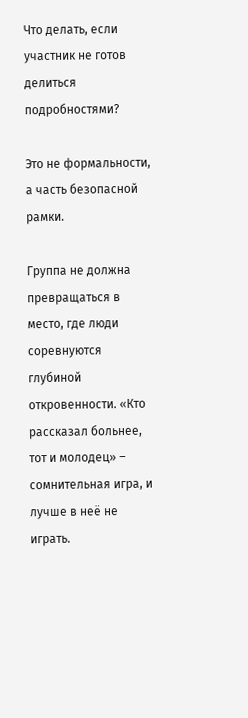Что делать, если участник не готов делиться подробностями?

Это не формальности, а часть безопасной рамки.

Группа не должна превращаться в место, где люди соревнуются глубиной откровенности. «Кто рассказал больнее, тот и молодец» – сомнительная игра, и лучше в неё не играть.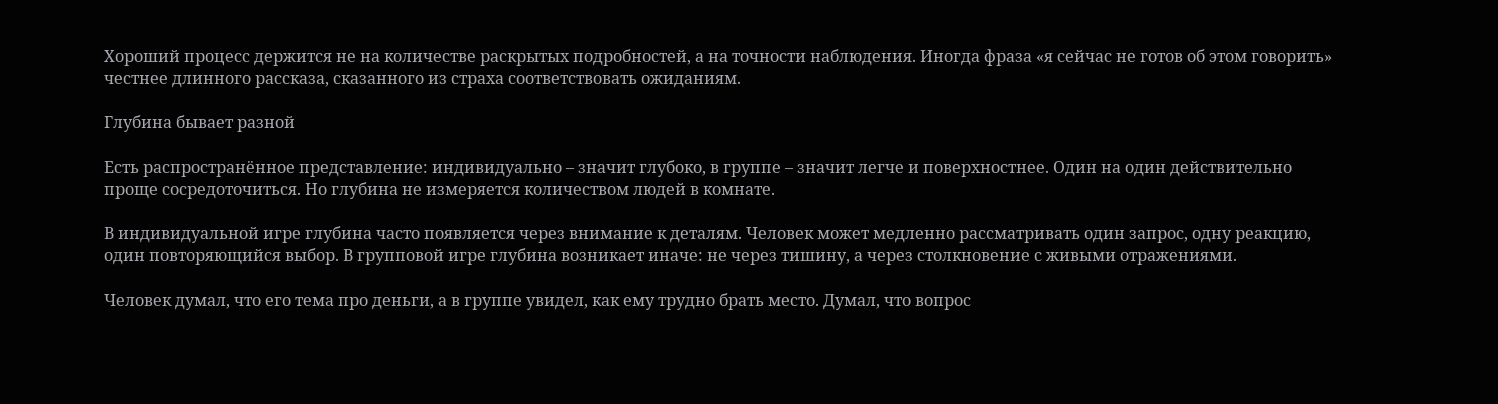Хороший процесс держится не на количестве раскрытых подробностей, а на точности наблюдения. Иногда фраза «я сейчас не готов об этом говорить» честнее длинного рассказа, сказанного из страха соответствовать ожиданиям.

Глубина бывает разной

Есть распространённое представление: индивидуально – значит глубоко, в группе – значит легче и поверхностнее. Один на один действительно проще сосредоточиться. Но глубина не измеряется количеством людей в комнате.

В индивидуальной игре глубина часто появляется через внимание к деталям. Человек может медленно рассматривать один запрос, одну реакцию, один повторяющийся выбор. В групповой игре глубина возникает иначе: не через тишину, а через столкновение с живыми отражениями.

Человек думал, что его тема про деньги, а в группе увидел, как ему трудно брать место. Думал, что вопрос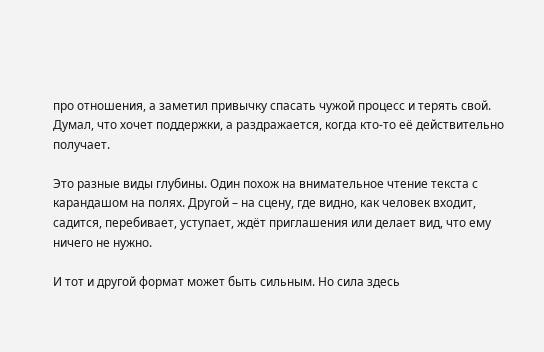про отношения, а заметил привычку спасать чужой процесс и терять свой. Думал, что хочет поддержки, а раздражается, когда кто-то её действительно получает.

Это разные виды глубины. Один похож на внимательное чтение текста с карандашом на полях. Другой – на сцену, где видно, как человек входит, садится, перебивает, уступает, ждёт приглашения или делает вид, что ему ничего не нужно.

И тот и другой формат может быть сильным. Но сила здесь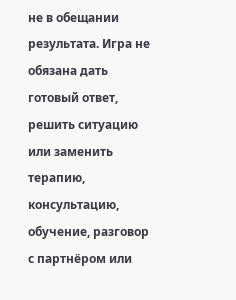не в обещании результата. Игра не обязана дать готовый ответ, решить ситуацию или заменить терапию, консультацию, обучение, разговор с партнёром или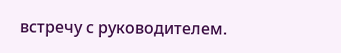встречу с руководителем.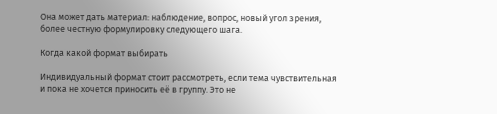Она может дать материал: наблюдение, вопрос, новый угол зрения, более честную формулировку следующего шага.

Когда какой формат выбирать

Индивидуальный формат стоит рассмотреть, если тема чувствительная и пока не хочется приносить её в группу. Это не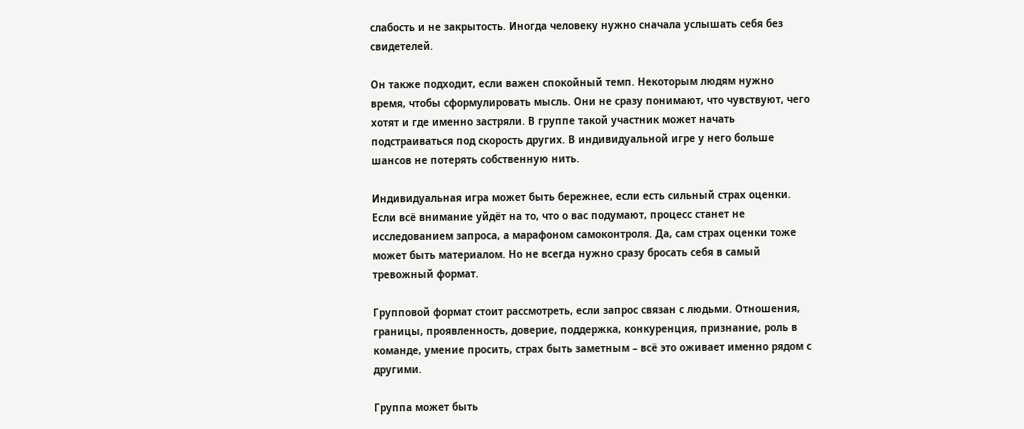слабость и не закрытость. Иногда человеку нужно сначала услышать себя без свидетелей.

Он также подходит, если важен спокойный темп. Некоторым людям нужно время, чтобы сформулировать мысль. Они не сразу понимают, что чувствуют, чего хотят и где именно застряли. В группе такой участник может начать подстраиваться под скорость других. В индивидуальной игре у него больше шансов не потерять собственную нить.

Индивидуальная игра может быть бережнее, если есть сильный страх оценки. Если всё внимание уйдёт на то, что о вас подумают, процесс станет не исследованием запроса, а марафоном самоконтроля. Да, сам страх оценки тоже может быть материалом. Но не всегда нужно сразу бросать себя в самый тревожный формат.

Групповой формат стоит рассмотреть, если запрос связан с людьми. Отношения, границы, проявленность, доверие, поддержка, конкуренция, признание, роль в команде, умение просить, страх быть заметным – всё это оживает именно рядом с другими.

Группа может быть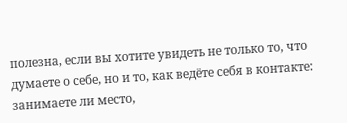полезна, если вы хотите увидеть не только то, что думаете о себе, но и то, как ведёте себя в контакте: занимаете ли место,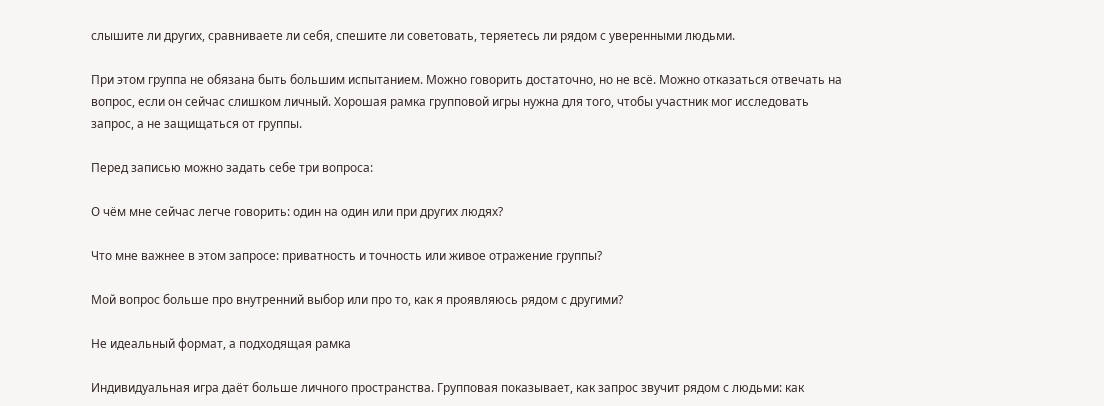слышите ли других, сравниваете ли себя, спешите ли советовать, теряетесь ли рядом с уверенными людьми.

При этом группа не обязана быть большим испытанием. Можно говорить достаточно, но не всё. Можно отказаться отвечать на вопрос, если он сейчас слишком личный. Хорошая рамка групповой игры нужна для того, чтобы участник мог исследовать запрос, а не защищаться от группы.

Перед записью можно задать себе три вопроса:

О чём мне сейчас легче говорить: один на один или при других людях?

Что мне важнее в этом запросе: приватность и точность или живое отражение группы?

Мой вопрос больше про внутренний выбор или про то, как я проявляюсь рядом с другими?

Не идеальный формат, а подходящая рамка

Индивидуальная игра даёт больше личного пространства. Групповая показывает, как запрос звучит рядом с людьми: как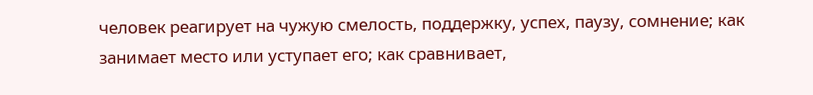человек реагирует на чужую смелость, поддержку, успех, паузу, сомнение; как занимает место или уступает его; как сравнивает,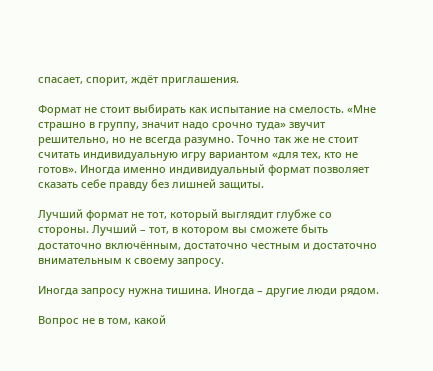спасает, спорит, ждёт приглашения.

Формат не стоит выбирать как испытание на смелость. «Мне страшно в группу, значит надо срочно туда» звучит решительно, но не всегда разумно. Точно так же не стоит считать индивидуальную игру вариантом «для тех, кто не готов». Иногда именно индивидуальный формат позволяет сказать себе правду без лишней защиты.

Лучший формат не тот, который выглядит глубже со стороны. Лучший – тот, в котором вы сможете быть достаточно включённым, достаточно честным и достаточно внимательным к своему запросу.

Иногда запросу нужна тишина. Иногда – другие люди рядом.

Вопрос не в том, какой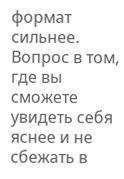формат сильнее. Вопрос в том, где вы сможете увидеть себя яснее и не сбежать в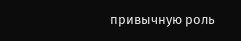привычную роль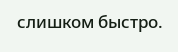слишком быстро.